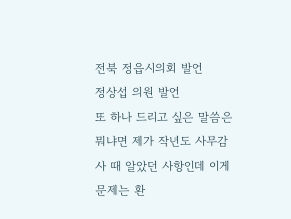전북 정읍시의회 발언
정상섭 의원 발언
또 하나 드리고 싶은 말씀은 뭐냐면 제가 작년도 사무감사 때 알았던 사항인데 이게 문제는 환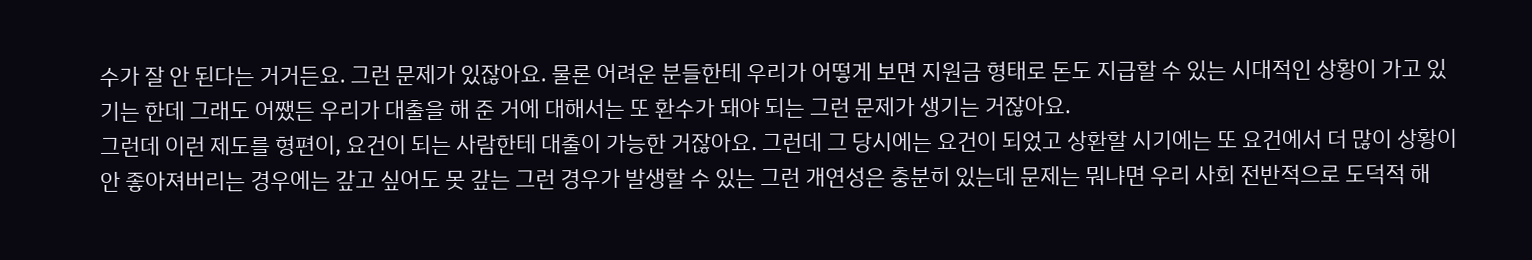수가 잘 안 된다는 거거든요. 그런 문제가 있잖아요. 물론 어려운 분들한테 우리가 어떻게 보면 지원금 형태로 돈도 지급할 수 있는 시대적인 상황이 가고 있기는 한데 그래도 어쨌든 우리가 대출을 해 준 거에 대해서는 또 환수가 돼야 되는 그런 문제가 생기는 거잖아요.
그런데 이런 제도를 형편이, 요건이 되는 사람한테 대출이 가능한 거잖아요. 그런데 그 당시에는 요건이 되었고 상환할 시기에는 또 요건에서 더 많이 상황이 안 좋아져버리는 경우에는 갚고 싶어도 못 갚는 그런 경우가 발생할 수 있는 그런 개연성은 충분히 있는데 문제는 뭐냐면 우리 사회 전반적으로 도덕적 해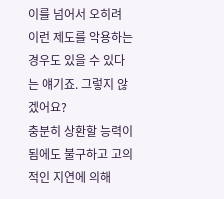이를 넘어서 오히려 이런 제도를 악용하는 경우도 있을 수 있다는 얘기죠. 그렇지 않겠어요?
충분히 상환할 능력이 됨에도 불구하고 고의적인 지연에 의해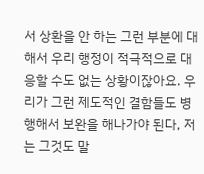서 상환을 안 하는 그런 부분에 대해서 우리 행정이 적극적으로 대응할 수도 없는 상황이잖아요. 우리가 그런 제도적인 결함들도 병행해서 보완을 해나가야 된다, 저는 그것도 말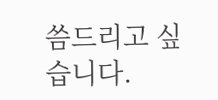씀드리고 싶습니다.